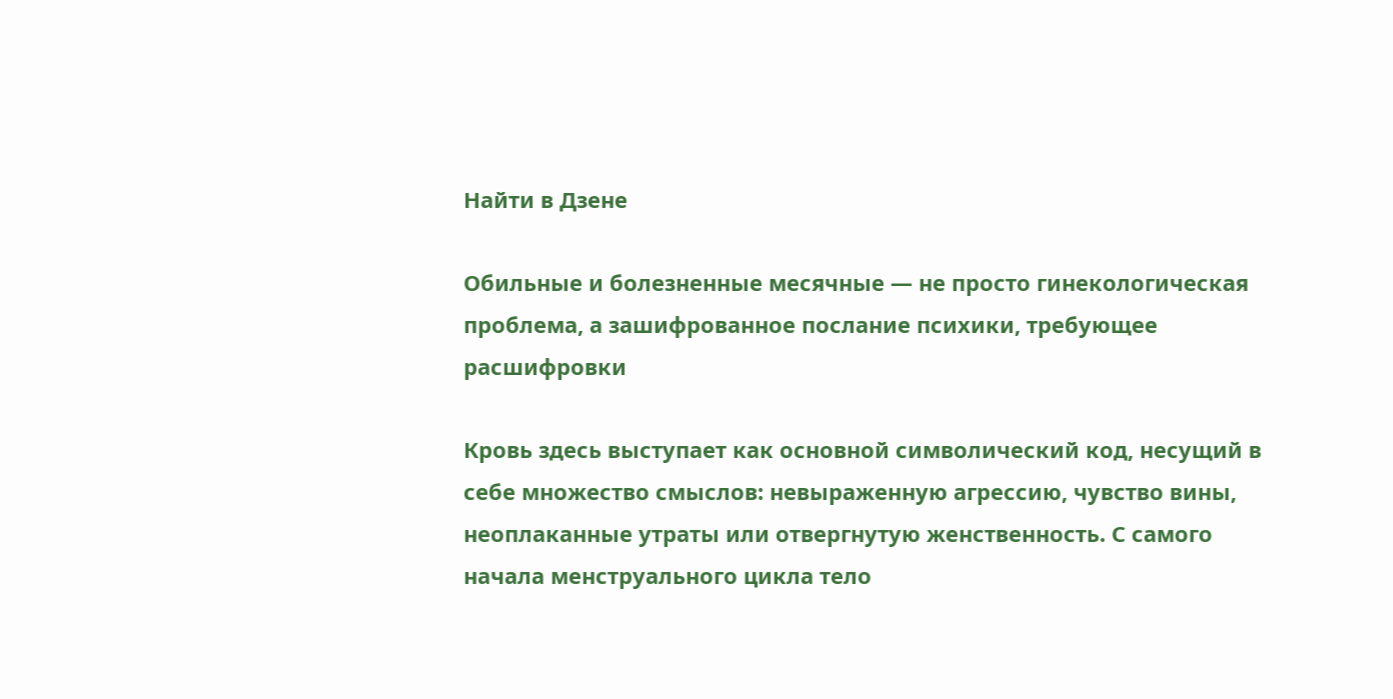Найти в Дзене

Обильные и болезненные месячные — не просто гинекологическая проблема, а зашифрованное послание психики, требующее расшифровки

Кровь здесь выступает как основной символический код, несущий в себе множество смыслов: невыраженную агрессию, чувство вины, неоплаканные утраты или отвергнутую женственность. С самого начала менструального цикла тело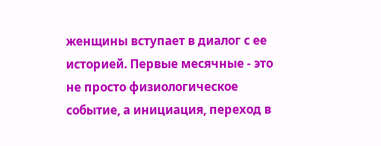женщины вступает в диалог с ее историей. Первые месячные - это не просто физиологическое событие, а инициация, переход в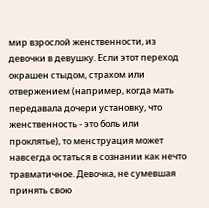мир взрослой женственности, из девочки в девушку. Если этот переход окрашен стыдом, страхом или отвержением (например, когда мать передавала дочери установку, что женственность - это боль или проклятье), то менструация может навсегда остаться в сознании как нечто травматичное. Девочка, не сумевшая принять свою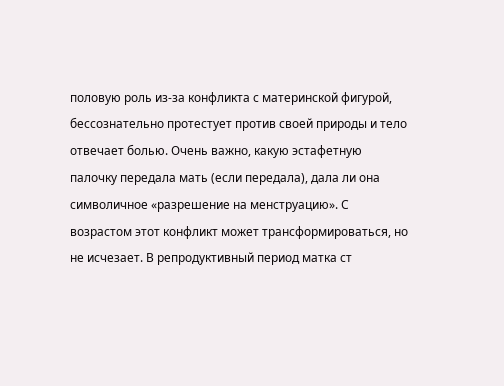половую роль из-за конфликта с материнской фигурой, бессознательно протестует против своей природы и тело отвечает болью. Очень важно, какую эстафетную палочку передала мать (если передала), дала ли она символичное «разрешение на менструацию». С возрастом этот конфликт может трансформироваться, но не исчезает. В репродуктивный период матка ст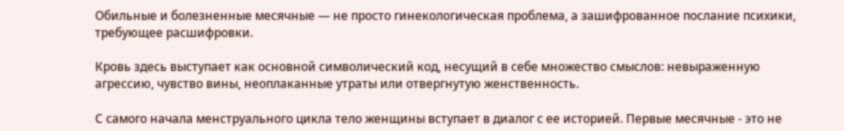Обильные и болезненные месячные — не просто гинекологическая проблема, а зашифрованное послание психики, требующее расшифровки.

Кровь здесь выступает как основной символический код, несущий в себе множество смыслов: невыраженную агрессию, чувство вины, неоплаканные утраты или отвергнутую женственность.

С самого начала менструального цикла тело женщины вступает в диалог с ее историей. Первые месячные - это не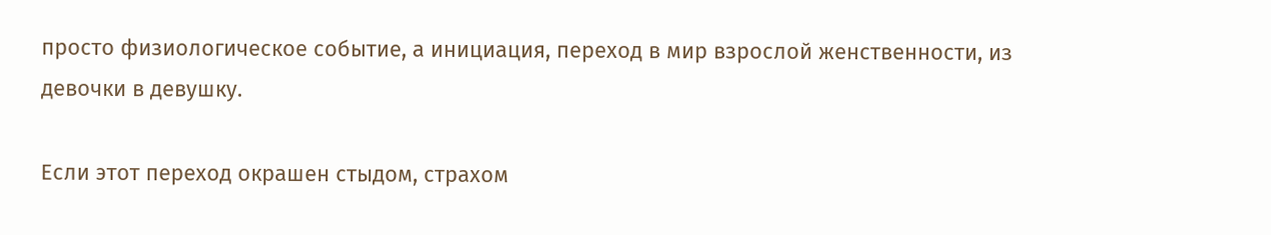просто физиологическое событие, а инициация, переход в мир взрослой женственности, из девочки в девушку.

Если этот переход окрашен стыдом, страхом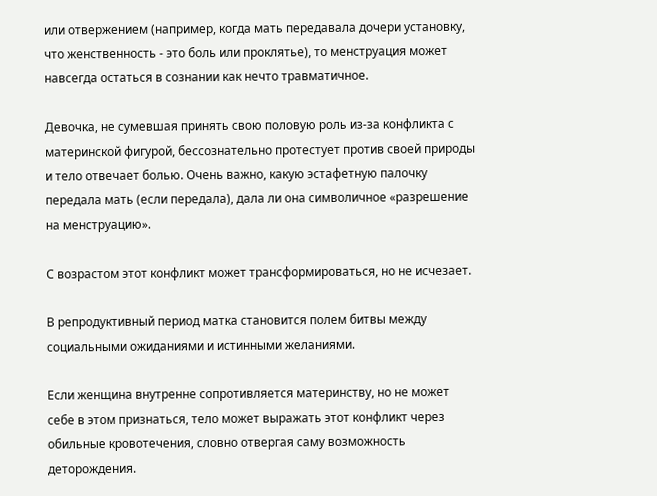или отвержением (например, когда мать передавала дочери установку, что женственность - это боль или проклятье), то менструация может навсегда остаться в сознании как нечто травматичное.

Девочка, не сумевшая принять свою половую роль из-за конфликта с материнской фигурой, бессознательно протестует против своей природы и тело отвечает болью. Очень важно, какую эстафетную палочку передала мать (если передала), дала ли она символичное «разрешение на менструацию».

С возрастом этот конфликт может трансформироваться, но не исчезает.

В репродуктивный период матка становится полем битвы между социальными ожиданиями и истинными желаниями.

Если женщина внутренне сопротивляется материнству, но не может себе в этом признаться, тело может выражать этот конфликт через обильные кровотечения, словно отвергая саму возможность деторождения.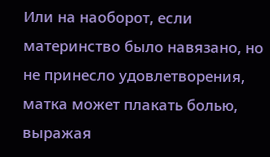Или на наоборот, если материнство было навязано, но не принесло удовлетворения, матка может плакать болью, выражая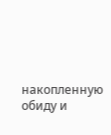накопленную обиду и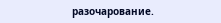разочарование.